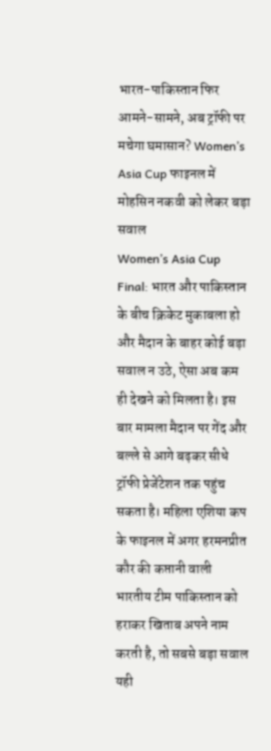भारत-पाकिस्तान फिर आमने-सामने, अब ट्रॉफी पर मचेगा घमासान? Women’s Asia Cup फाइनल में मोहसिन नकवी को लेकर बड़ा सवाल
Women’s Asia Cup Final: भारत और पाकिस्तान के बीच क्रिकेट मुकाबला हो और मैदान के बाहर कोई बड़ा सवाल न उठे, ऐसा अब कम ही देखने को मिलता है। इस बार मामला मैदान पर गेंद और बल्ले से आगे बढ़कर सीधे ट्रॉफी प्रेजेंटेशन तक पहुंच सकता है। महिला एशिया कप के फाइनल में अगर हरमनप्रीत कौर की कप्तानी वाली भारतीय टीम पाकिस्तान को हराकर खिताब अपने नाम करती है, तो सबसे बड़ा सवाल यही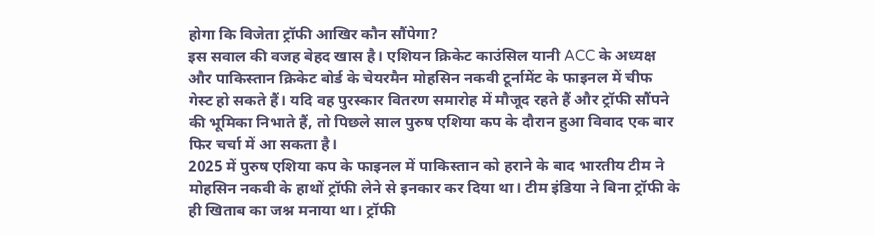होगा कि विजेता ट्रॉफी आखिर कौन सौंपेगा?
इस सवाल की वजह बेहद खास है। एशियन क्रिकेट काउंसिल यानी ACC के अध्यक्ष और पाकिस्तान क्रिकेट बोर्ड के चेयरमैन मोहसिन नकवी टूर्नामेंट के फाइनल में चीफ गेस्ट हो सकते हैं। यदि वह पुरस्कार वितरण समारोह में मौजूद रहते हैं और ट्रॉफी सौंपने की भूमिका निभाते हैं, तो पिछले साल पुरुष एशिया कप के दौरान हुआ विवाद एक बार फिर चर्चा में आ सकता है।
2025 में पुरुष एशिया कप के फाइनल में पाकिस्तान को हराने के बाद भारतीय टीम ने मोहसिन नकवी के हाथों ट्रॉफी लेने से इनकार कर दिया था। टीम इंडिया ने बिना ट्रॉफी के ही खिताब का जश्न मनाया था। ट्रॉफी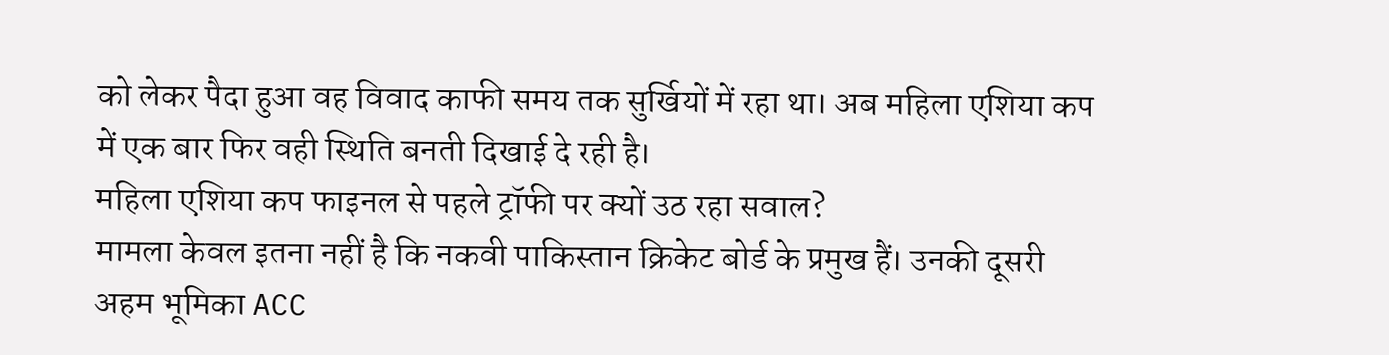को लेकर पैदा हुआ वह विवाद काफी समय तक सुर्खियों में रहा था। अब महिला एशिया कप में एक बार फिर वही स्थिति बनती दिखाई दे रही है।
महिला एशिया कप फाइनल से पहले ट्रॉफी पर क्यों उठ रहा सवाल?
मामला केवल इतना नहीं है कि नकवी पाकिस्तान क्रिकेट बोर्ड के प्रमुख हैं। उनकी दूसरी अहम भूमिका ACC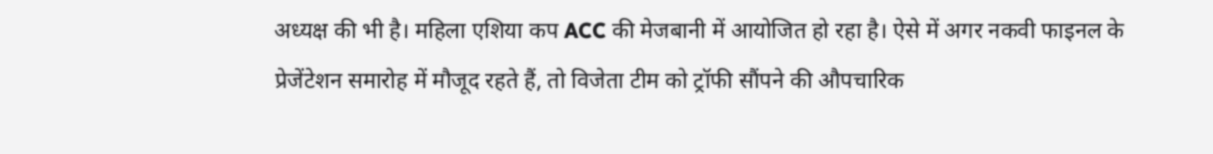अध्यक्ष की भी है। महिला एशिया कप ACC की मेजबानी में आयोजित हो रहा है। ऐसे में अगर नकवी फाइनल के प्रेजेंटेशन समारोह में मौजूद रहते हैं, तो विजेता टीम को ट्रॉफी सौंपने की औपचारिक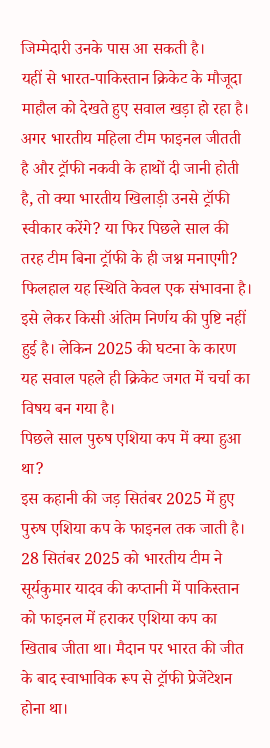जिम्मेदारी उनके पास आ सकती है।
यहीं से भारत-पाकिस्तान क्रिकेट के मौजूदा माहौल को देखते हुए सवाल खड़ा हो रहा है।
अगर भारतीय महिला टीम फाइनल जीतती है और ट्रॉफी नकवी के हाथों दी जानी होती है, तो क्या भारतीय खिलाड़ी उनसे ट्रॉफी स्वीकार करेंगे? या फिर पिछले साल की तरह टीम बिना ट्रॉफी के ही जश्न मनाएगी?
फिलहाल यह स्थिति केवल एक संभावना है। इसे लेकर किसी अंतिम निर्णय की पुष्टि नहीं हुई है। लेकिन 2025 की घटना के कारण यह सवाल पहले ही क्रिकेट जगत में चर्चा का विषय बन गया है।
पिछले साल पुरुष एशिया कप में क्या हुआ था?
इस कहानी की जड़ सितंबर 2025 में हुए पुरुष एशिया कप के फाइनल तक जाती है।
28 सितंबर 2025 को भारतीय टीम ने सूर्यकुमार यादव की कप्तानी में पाकिस्तान को फाइनल में हराकर एशिया कप का खिताब जीता था। मैदान पर भारत की जीत के बाद स्वाभाविक रूप से ट्रॉफी प्रेजेंटेशन होना था।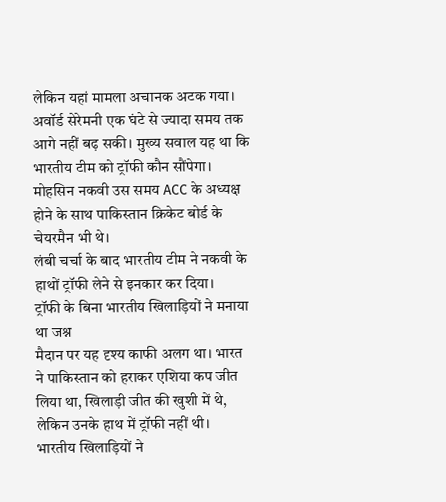लेकिन यहां मामला अचानक अटक गया।
अवॉर्ड सेरेमनी एक घंटे से ज्यादा समय तक आगे नहीं बढ़ सकी। मुख्य सवाल यह था कि भारतीय टीम को ट्रॉफी कौन सौंपेगा। मोहसिन नकवी उस समय ACC के अध्यक्ष होने के साथ पाकिस्तान क्रिकेट बोर्ड के चेयरमैन भी थे।
लंबी चर्चा के बाद भारतीय टीम ने नकवी के हाथों ट्रॉफी लेने से इनकार कर दिया।
ट्रॉफी के बिना भारतीय खिलाड़ियों ने मनाया था जश्न
मैदान पर यह दृश्य काफी अलग था। भारत ने पाकिस्तान को हराकर एशिया कप जीत लिया था, खिलाड़ी जीत की खुशी में थे, लेकिन उनके हाथ में ट्रॉफी नहीं थी।
भारतीय खिलाड़ियों ने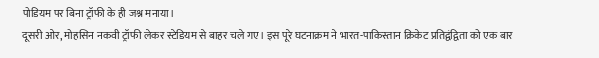पोडियम पर बिना ट्रॉफी के ही जश्न मनाया।
दूसरी ओर, मोहसिन नकवी ट्रॉफी लेकर स्टेडियम से बाहर चले गए। इस पूरे घटनाक्रम ने भारत-पाकिस्तान क्रिकेट प्रतिद्वंद्विता को एक बार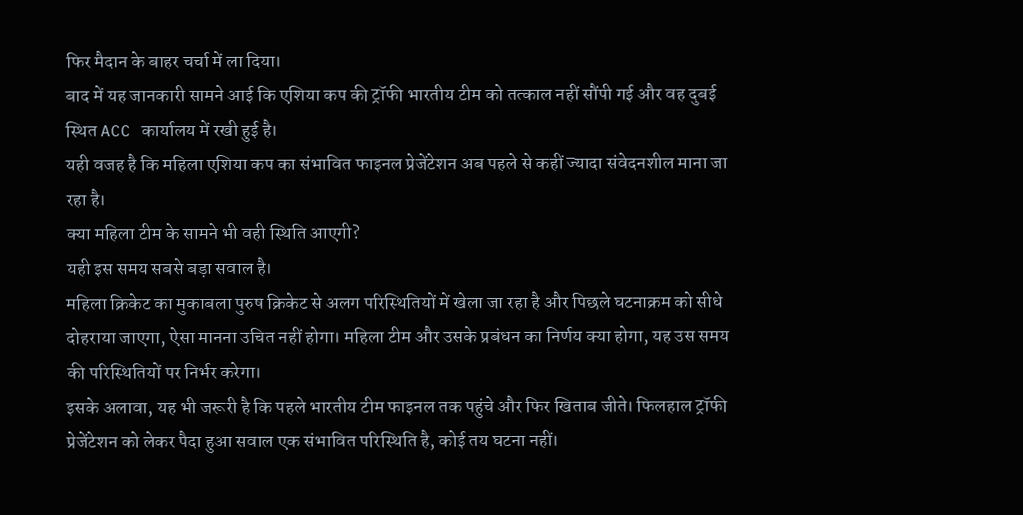फिर मैदान के बाहर चर्चा में ला दिया।
बाद में यह जानकारी सामने आई कि एशिया कप की ट्रॉफी भारतीय टीम को तत्काल नहीं सौंपी गई और वह दुबई स्थित ACC कार्यालय में रखी हुई है।
यही वजह है कि महिला एशिया कप का संभावित फाइनल प्रेजेंटेशन अब पहले से कहीं ज्यादा संवेदनशील माना जा रहा है।
क्या महिला टीम के सामने भी वही स्थिति आएगी?
यही इस समय सबसे बड़ा सवाल है।
महिला क्रिकेट का मुकाबला पुरुष क्रिकेट से अलग परिस्थितियों में खेला जा रहा है और पिछले घटनाक्रम को सीधे दोहराया जाएगा, ऐसा मानना उचित नहीं होगा। महिला टीम और उसके प्रबंधन का निर्णय क्या होगा, यह उस समय की परिस्थितियों पर निर्भर करेगा।
इसके अलावा, यह भी जरूरी है कि पहले भारतीय टीम फाइनल तक पहुंचे और फिर खिताब जीते। फिलहाल ट्रॉफी प्रेजेंटेशन को लेकर पैदा हुआ सवाल एक संभावित परिस्थिति है, कोई तय घटना नहीं।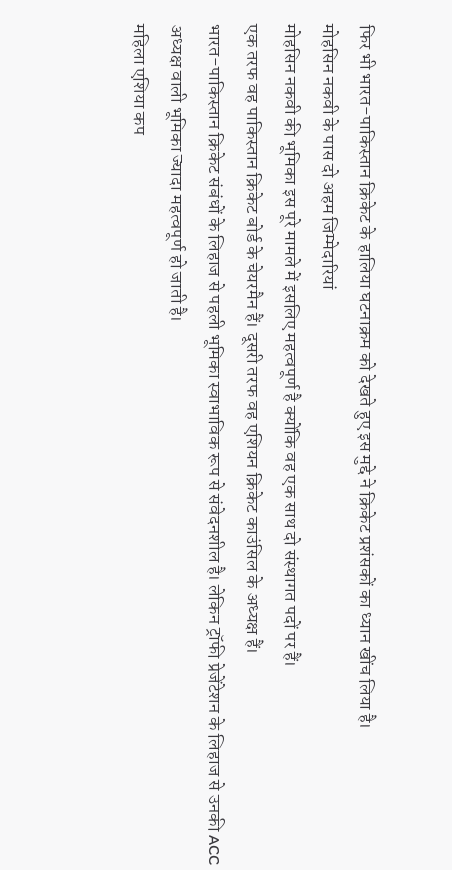फिर भी भारत-पाकिस्तान क्रिकेट के हालिया घटनाक्रम को देखते हुए इस मुद्दे ने क्रिकेट प्रशंसकों का ध्यान खींच लिया है।
मोहसिन नकवी के पास दो अहम जिम्मेदारियां
मोहसिन नकवी की भूमिका इस पूरे मामले में इसलिए महत्वपूर्ण है क्योंकि वह एक साथ दो संस्थागत पदों पर हैं।
एक तरफ वह पाकिस्तान क्रिकेट बोर्ड के चेयरमैन हैं। दूसरी तरफ वह एशियन क्रिकेट काउंसिल के अध्यक्ष हैं।
भारत-पाकिस्तान क्रिकेट संबंधों के लिहाज से पहली भूमिका स्वाभाविक रूप से संवेदनशील है। लेकिन ट्रॉफी प्रेजेंटेशन के लिहाज से उनकी ACC अध्यक्ष वाली भूमिका ज्यादा महत्वपूर्ण हो जाती है।
महिला एशिया कप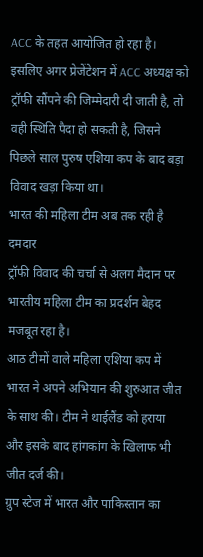ACC के तहत आयोजित हो रहा है। इसलिए अगर प्रेजेंटेशन में ACC अध्यक्ष को ट्रॉफी सौंपने की जिम्मेदारी दी जाती है, तो वही स्थिति पैदा हो सकती है, जिसने पिछले साल पुरुष एशिया कप के बाद बड़ा विवाद खड़ा किया था।
भारत की महिला टीम अब तक रही है दमदार
ट्रॉफी विवाद की चर्चा से अलग मैदान पर भारतीय महिला टीम का प्रदर्शन बेहद मजबूत रहा है।
आठ टीमों वाले महिला एशिया कप में भारत ने अपने अभियान की शुरुआत जीत के साथ की। टीम ने थाईलैंड को हराया और इसके बाद हांगकांग के खिलाफ भी जीत दर्ज की।
ग्रुप स्टेज में भारत और पाकिस्तान का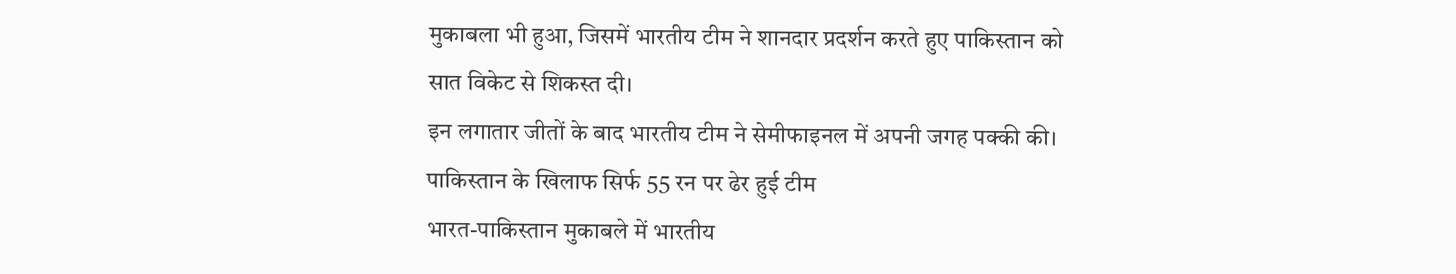मुकाबला भी हुआ, जिसमें भारतीय टीम ने शानदार प्रदर्शन करते हुए पाकिस्तान को सात विकेट से शिकस्त दी।
इन लगातार जीतों के बाद भारतीय टीम ने सेमीफाइनल में अपनी जगह पक्की की।
पाकिस्तान के खिलाफ सिर्फ 55 रन पर ढेर हुई टीम
भारत-पाकिस्तान मुकाबले में भारतीय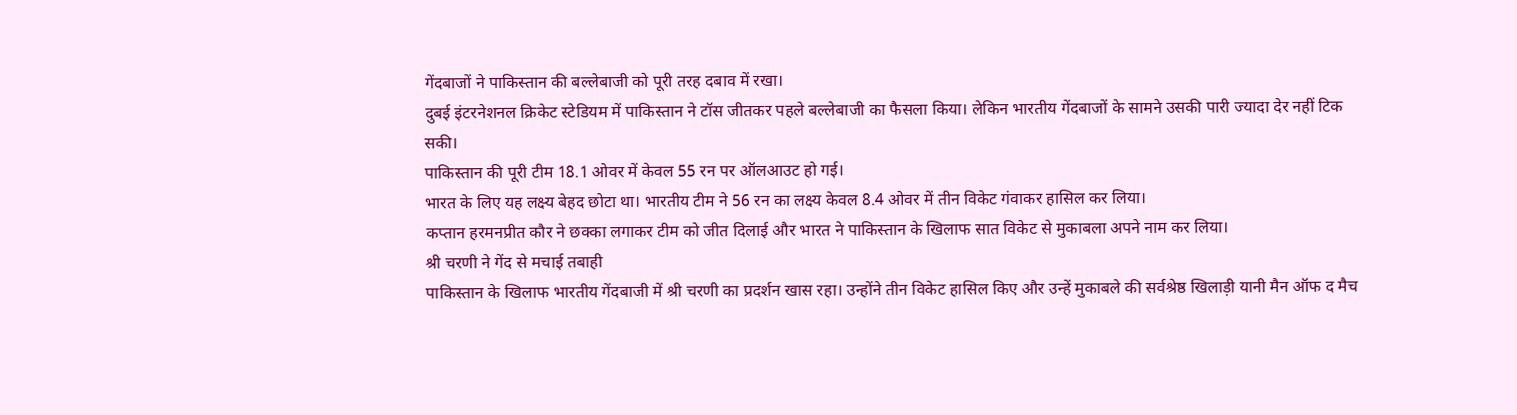गेंदबाजों ने पाकिस्तान की बल्लेबाजी को पूरी तरह दबाव में रखा।
दुबई इंटरनेशनल क्रिकेट स्टेडियम में पाकिस्तान ने टॉस जीतकर पहले बल्लेबाजी का फैसला किया। लेकिन भारतीय गेंदबाजों के सामने उसकी पारी ज्यादा देर नहीं टिक सकी।
पाकिस्तान की पूरी टीम 18.1 ओवर में केवल 55 रन पर ऑलआउट हो गई।
भारत के लिए यह लक्ष्य बेहद छोटा था। भारतीय टीम ने 56 रन का लक्ष्य केवल 8.4 ओवर में तीन विकेट गंवाकर हासिल कर लिया।
कप्तान हरमनप्रीत कौर ने छक्का लगाकर टीम को जीत दिलाई और भारत ने पाकिस्तान के खिलाफ सात विकेट से मुकाबला अपने नाम कर लिया।
श्री चरणी ने गेंद से मचाई तबाही
पाकिस्तान के खिलाफ भारतीय गेंदबाजी में श्री चरणी का प्रदर्शन खास रहा। उन्होंने तीन विकेट हासिल किए और उन्हें मुकाबले की सर्वश्रेष्ठ खिलाड़ी यानी मैन ऑफ द मैच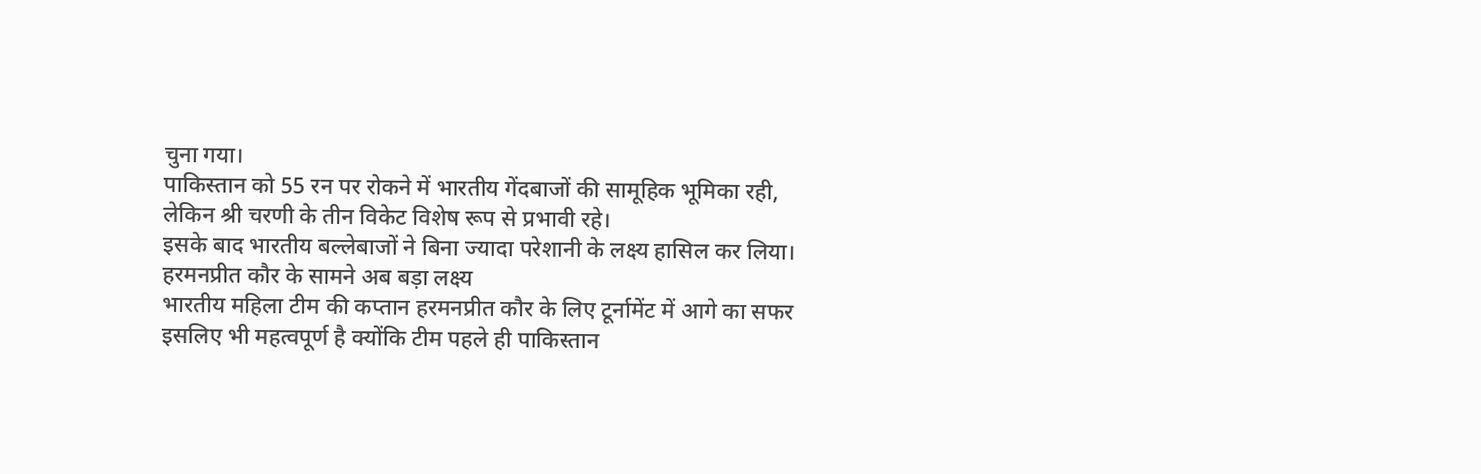चुना गया।
पाकिस्तान को 55 रन पर रोकने में भारतीय गेंदबाजों की सामूहिक भूमिका रही, लेकिन श्री चरणी के तीन विकेट विशेष रूप से प्रभावी रहे।
इसके बाद भारतीय बल्लेबाजों ने बिना ज्यादा परेशानी के लक्ष्य हासिल कर लिया।
हरमनप्रीत कौर के सामने अब बड़ा लक्ष्य
भारतीय महिला टीम की कप्तान हरमनप्रीत कौर के लिए टूर्नामेंट में आगे का सफर इसलिए भी महत्वपूर्ण है क्योंकि टीम पहले ही पाकिस्तान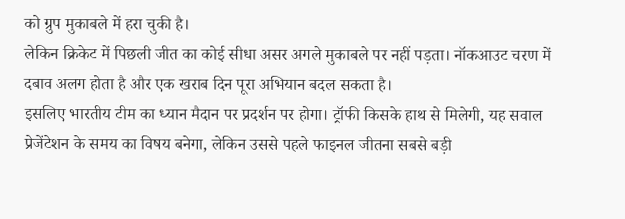को ग्रुप मुकाबले में हरा चुकी है।
लेकिन क्रिकेट में पिछली जीत का कोई सीधा असर अगले मुकाबले पर नहीं पड़ता। नॉकआउट चरण में दबाव अलग होता है और एक खराब दिन पूरा अभियान बदल सकता है।
इसलिए भारतीय टीम का ध्यान मैदान पर प्रदर्शन पर होगा। ट्रॉफी किसके हाथ से मिलेगी, यह सवाल प्रेजेंटेशन के समय का विषय बनेगा, लेकिन उससे पहले फाइनल जीतना सबसे बड़ी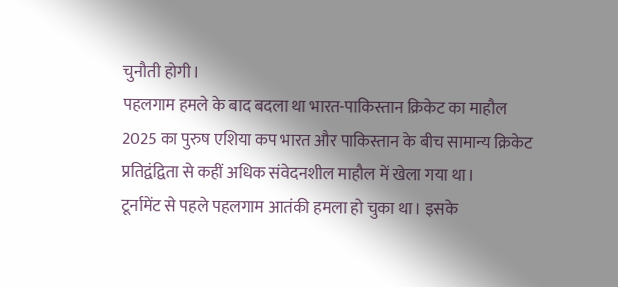चुनौती होगी।
पहलगाम हमले के बाद बदला था भारत-पाकिस्तान क्रिकेट का माहौल
2025 का पुरुष एशिया कप भारत और पाकिस्तान के बीच सामान्य क्रिकेट प्रतिद्वंद्विता से कहीं अधिक संवेदनशील माहौल में खेला गया था।
टूर्नामेंट से पहले पहलगाम आतंकी हमला हो चुका था। इसके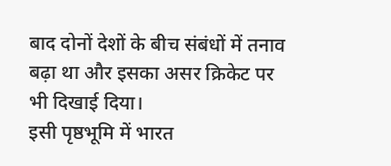बाद दोनों देशों के बीच संबंधों में तनाव बढ़ा था और इसका असर क्रिकेट पर भी दिखाई दिया।
इसी पृष्ठभूमि में भारत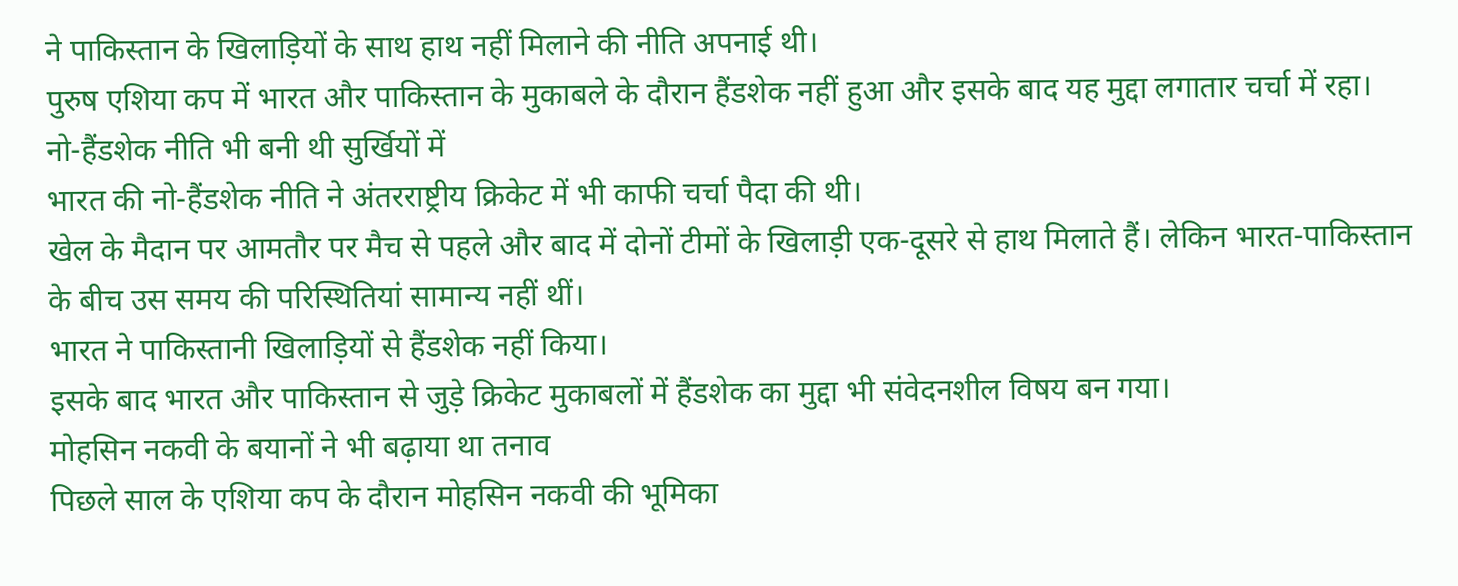ने पाकिस्तान के खिलाड़ियों के साथ हाथ नहीं मिलाने की नीति अपनाई थी।
पुरुष एशिया कप में भारत और पाकिस्तान के मुकाबले के दौरान हैंडशेक नहीं हुआ और इसके बाद यह मुद्दा लगातार चर्चा में रहा।
नो-हैंडशेक नीति भी बनी थी सुर्खियों में
भारत की नो-हैंडशेक नीति ने अंतरराष्ट्रीय क्रिकेट में भी काफी चर्चा पैदा की थी।
खेल के मैदान पर आमतौर पर मैच से पहले और बाद में दोनों टीमों के खिलाड़ी एक-दूसरे से हाथ मिलाते हैं। लेकिन भारत-पाकिस्तान के बीच उस समय की परिस्थितियां सामान्य नहीं थीं।
भारत ने पाकिस्तानी खिलाड़ियों से हैंडशेक नहीं किया।
इसके बाद भारत और पाकिस्तान से जुड़े क्रिकेट मुकाबलों में हैंडशेक का मुद्दा भी संवेदनशील विषय बन गया।
मोहसिन नकवी के बयानों ने भी बढ़ाया था तनाव
पिछले साल के एशिया कप के दौरान मोहसिन नकवी की भूमिका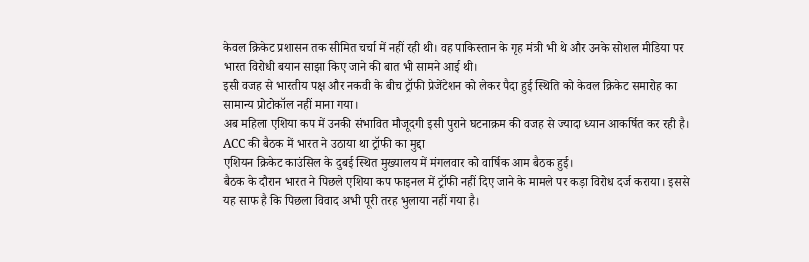केवल क्रिकेट प्रशासन तक सीमित चर्चा में नहीं रही थी। वह पाकिस्तान के गृह मंत्री भी थे और उनके सोशल मीडिया पर भारत विरोधी बयान साझा किए जाने की बात भी सामने आई थी।
इसी वजह से भारतीय पक्ष और नकवी के बीच ट्रॉफी प्रेजेंटेशन को लेकर पैदा हुई स्थिति को केवल क्रिकेट समारोह का सामान्य प्रोटोकॉल नहीं माना गया।
अब महिला एशिया कप में उनकी संभावित मौजूदगी इसी पुराने घटनाक्रम की वजह से ज्यादा ध्यान आकर्षित कर रही है।
ACC की बैठक में भारत ने उठाया था ट्रॉफी का मुद्दा
एशियन क्रिकेट काउंसिल के दुबई स्थित मुख्यालय में मंगलवार को वार्षिक आम बैठक हुई।
बैठक के दौरान भारत ने पिछले एशिया कप फाइनल में ट्रॉफी नहीं दिए जाने के मामले पर कड़ा विरोध दर्ज कराया। इससे यह साफ है कि पिछला विवाद अभी पूरी तरह भुलाया नहीं गया है।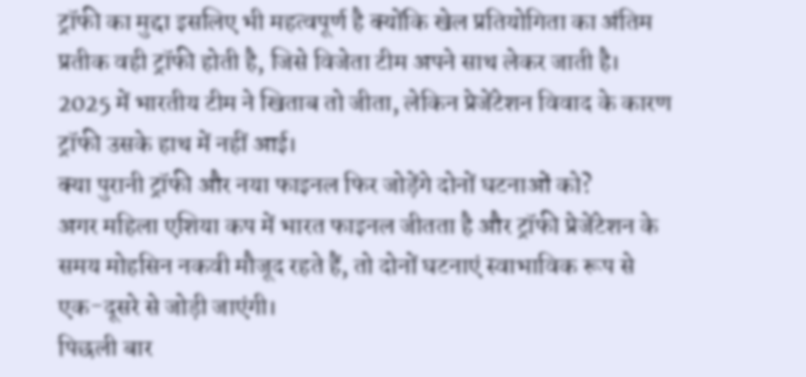ट्रॉफी का मुद्दा इसलिए भी महत्वपूर्ण है क्योंकि खेल प्रतियोगिता का अंतिम प्रतीक वही ट्रॉफी होती है, जिसे विजेता टीम अपने साथ लेकर जाती है।
2025 में भारतीय टीम ने खिताब तो जीता, लेकिन प्रेजेंटेशन विवाद के कारण ट्रॉफी उसके हाथ में नहीं आई।
क्या पुरानी ट्रॉफी और नया फाइनल फिर जोड़ेंगे दोनों घटनाओं को?
अगर महिला एशिया कप में भारत फाइनल जीतता है और ट्रॉफी प्रेजेंटेशन के समय मोहसिन नकवी मौजूद रहते हैं, तो दोनों घटनाएं स्वाभाविक रूप से एक-दूसरे से जोड़ी जाएंगी।
पिछली बार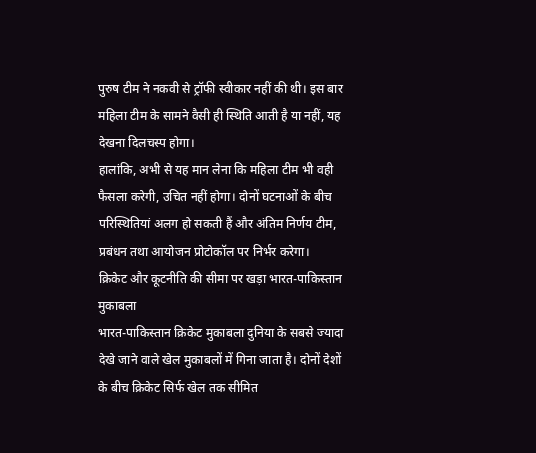पुरुष टीम ने नकवी से ट्रॉफी स्वीकार नहीं की थी। इस बार महिला टीम के सामने वैसी ही स्थिति आती है या नहीं, यह देखना दिलचस्प होगा।
हालांकि, अभी से यह मान लेना कि महिला टीम भी वही फैसला करेगी, उचित नहीं होगा। दोनों घटनाओं के बीच परिस्थितियां अलग हो सकती हैं और अंतिम निर्णय टीम, प्रबंधन तथा आयोजन प्रोटोकॉल पर निर्भर करेगा।
क्रिकेट और कूटनीति की सीमा पर खड़ा भारत-पाकिस्तान मुकाबला
भारत-पाकिस्तान क्रिकेट मुकाबला दुनिया के सबसे ज्यादा देखे जाने वाले खेल मुकाबलों में गिना जाता है। दोनों देशों के बीच क्रिकेट सिर्फ खेल तक सीमित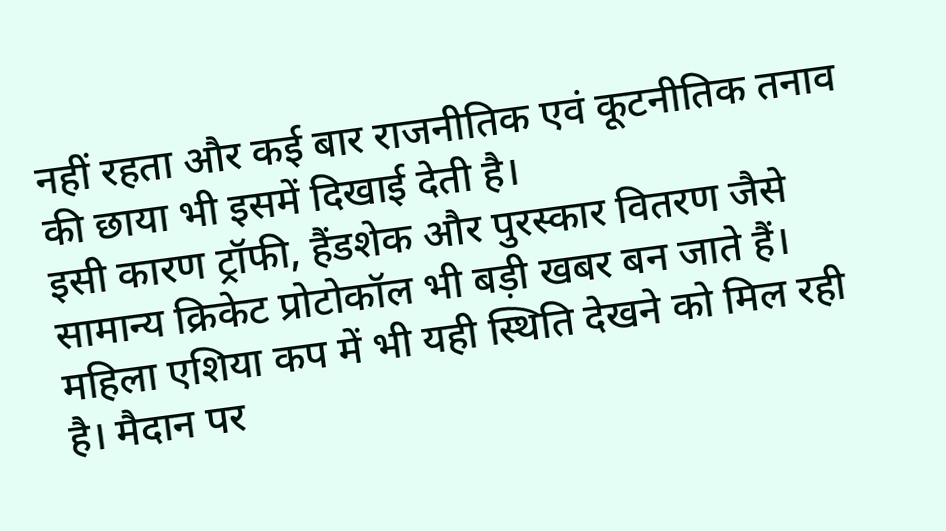नहीं रहता और कई बार राजनीतिक एवं कूटनीतिक तनाव की छाया भी इसमें दिखाई देती है।
इसी कारण ट्रॉफी, हैंडशेक और पुरस्कार वितरण जैसे सामान्य क्रिकेट प्रोटोकॉल भी बड़ी खबर बन जाते हैं।
महिला एशिया कप में भी यही स्थिति देखने को मिल रही है। मैदान पर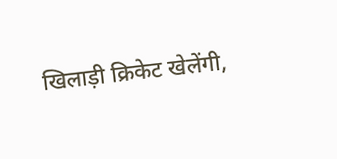खिलाड़ी क्रिकेट खेलेंगी,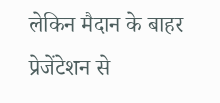लेकिन मैदान के बाहर प्रेजेंटेशन से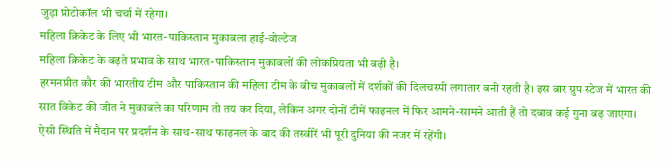जुड़ा प्रोटोकॉल भी चर्चा में रहेगा।
महिला क्रिकेट के लिए भी भारत-पाकिस्तान मुकाबला हाई-वोल्टेज
महिला क्रिकेट के बढ़ते प्रभाव के साथ भारत-पाकिस्तान मुकाबलों की लोकप्रियता भी बढ़ी है।
हरमनप्रीत कौर की भारतीय टीम और पाकिस्तान की महिला टीम के बीच मुकाबलों में दर्शकों की दिलचस्पी लगातार बनी रहती है। इस बार ग्रुप स्टेज में भारत की सात विकेट की जीत ने मुकाबले का परिणाम तो तय कर दिया, लेकिन अगर दोनों टीमें फाइनल में फिर आमने-सामने आती हैं तो दबाव कई गुना बढ़ जाएगा।
ऐसी स्थिति में मैदान पर प्रदर्शन के साथ-साथ फाइनल के बाद की तस्वीरें भी पूरी दुनिया की नजर में रहेंगी।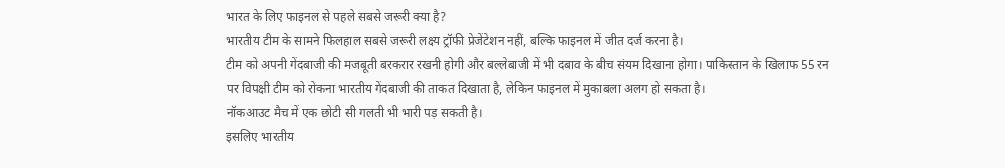भारत के लिए फाइनल से पहले सबसे जरूरी क्या है?
भारतीय टीम के सामने फिलहाल सबसे जरूरी लक्ष्य ट्रॉफी प्रेजेंटेशन नहीं, बल्कि फाइनल में जीत दर्ज करना है।
टीम को अपनी गेंदबाजी की मजबूती बरकरार रखनी होगी और बल्लेबाजी में भी दबाव के बीच संयम दिखाना होगा। पाकिस्तान के खिलाफ 55 रन पर विपक्षी टीम को रोकना भारतीय गेंदबाजी की ताकत दिखाता है, लेकिन फाइनल में मुकाबला अलग हो सकता है।
नॉकआउट मैच में एक छोटी सी गलती भी भारी पड़ सकती है।
इसलिए भारतीय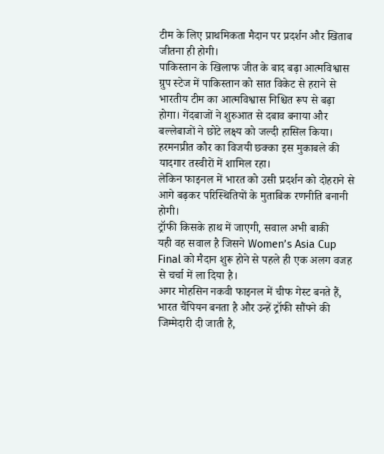टीम के लिए प्राथमिकता मैदान पर प्रदर्शन और खिताब जीतना ही होगी।
पाकिस्तान के खिलाफ जीत के बाद बढ़ा आत्मविश्वास
ग्रुप स्टेज में पाकिस्तान को सात विकेट से हराने से भारतीय टीम का आत्मविश्वास निश्चित रूप से बढ़ा होगा। गेंदबाजों ने शुरुआत से दबाव बनाया और बल्लेबाजों ने छोटे लक्ष्य को जल्दी हासिल किया।
हरमनप्रीत कौर का विजयी छक्का इस मुकाबले की यादगार तस्वीरों में शामिल रहा।
लेकिन फाइनल में भारत को उसी प्रदर्शन को दोहराने से आगे बढ़कर परिस्थितियों के मुताबिक रणनीति बनानी होगी।
ट्रॉफी किसके हाथ में जाएगी, सवाल अभी बाकी
यही वह सवाल है जिसने Women’s Asia Cup Final को मैदान शुरू होने से पहले ही एक अलग वजह से चर्चा में ला दिया है।
अगर मोहसिन नकवी फाइनल में चीफ गेस्ट बनते हैं, भारत चैंपियन बनता है और उन्हें ट्रॉफी सौंपने की जिम्मेदारी दी जाती है,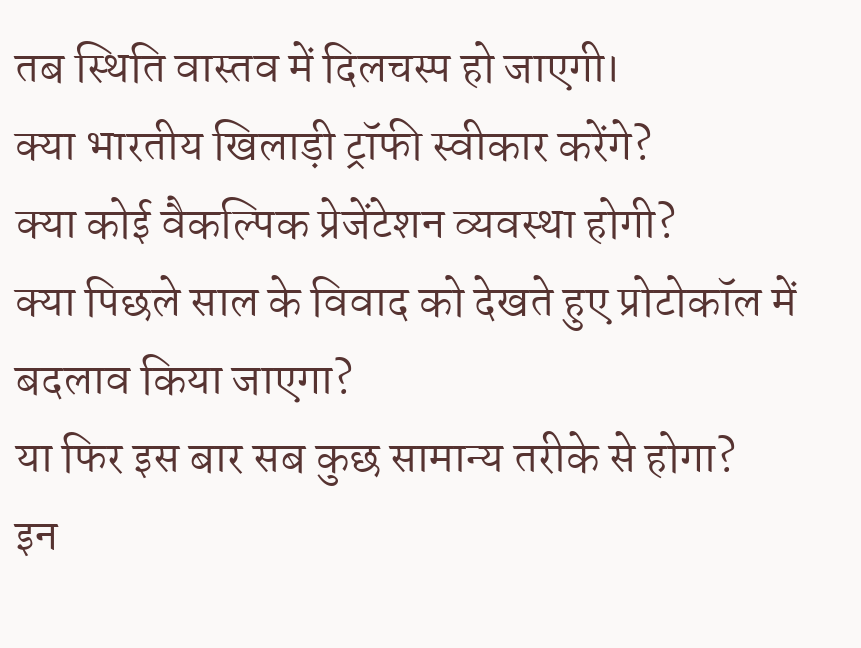तब स्थिति वास्तव में दिलचस्प हो जाएगी।
क्या भारतीय खिलाड़ी ट्रॉफी स्वीकार करेंगे?
क्या कोई वैकल्पिक प्रेजेंटेशन व्यवस्था होगी?
क्या पिछले साल के विवाद को देखते हुए प्रोटोकॉल में बदलाव किया जाएगा?
या फिर इस बार सब कुछ सामान्य तरीके से होगा?
इन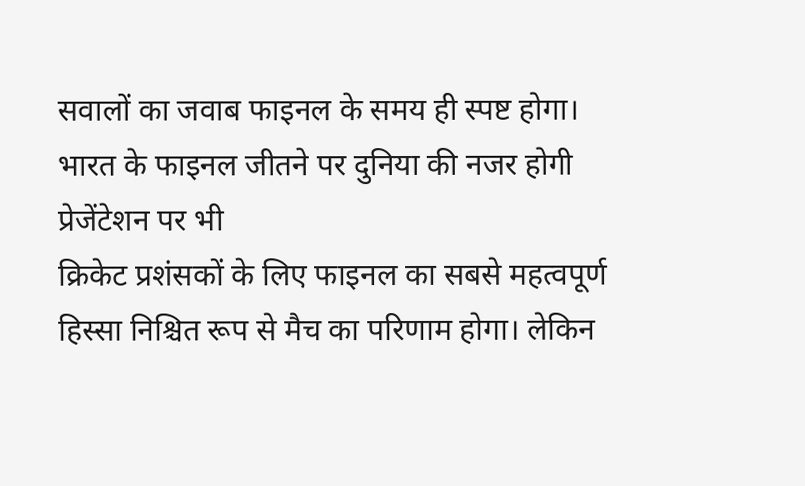सवालों का जवाब फाइनल के समय ही स्पष्ट होगा।
भारत के फाइनल जीतने पर दुनिया की नजर होगी प्रेजेंटेशन पर भी
क्रिकेट प्रशंसकों के लिए फाइनल का सबसे महत्वपूर्ण हिस्सा निश्चित रूप से मैच का परिणाम होगा। लेकिन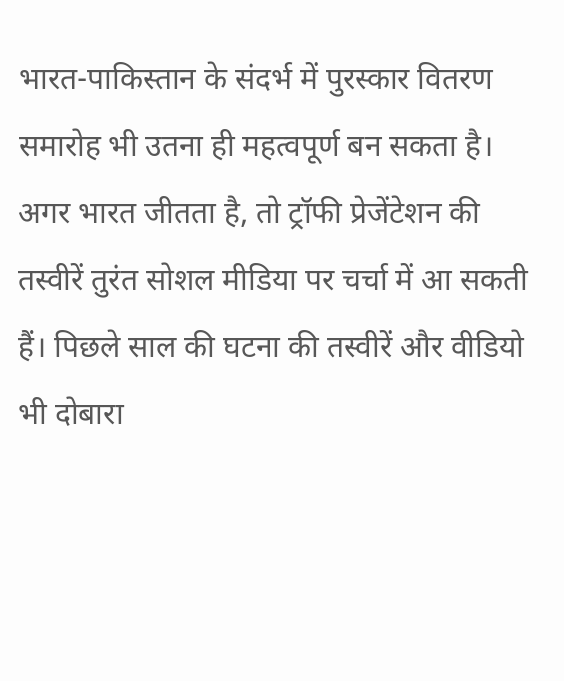भारत-पाकिस्तान के संदर्भ में पुरस्कार वितरण समारोह भी उतना ही महत्वपूर्ण बन सकता है।
अगर भारत जीतता है, तो ट्रॉफी प्रेजेंटेशन की तस्वीरें तुरंत सोशल मीडिया पर चर्चा में आ सकती हैं। पिछले साल की घटना की तस्वीरें और वीडियो भी दोबारा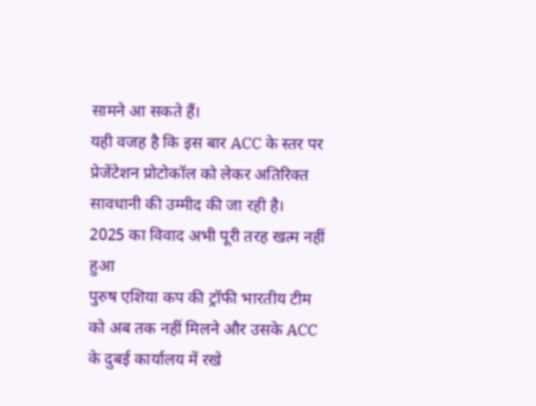सामने आ सकते हैं।
यही वजह है कि इस बार ACC के स्तर पर प्रेजेंटेशन प्रोटोकॉल को लेकर अतिरिक्त सावधानी की उम्मीद की जा रही है।
2025 का विवाद अभी पूरी तरह खत्म नहीं हुआ
पुरुष एशिया कप की ट्रॉफी भारतीय टीम को अब तक नहीं मिलने और उसके ACC के दुबई कार्यालय में रखे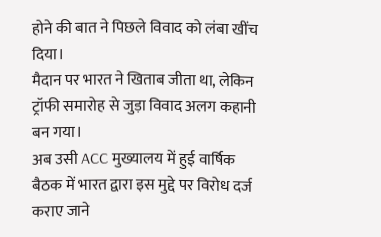होने की बात ने पिछले विवाद को लंबा खींच दिया।
मैदान पर भारत ने खिताब जीता था, लेकिन ट्रॉफी समारोह से जुड़ा विवाद अलग कहानी बन गया।
अब उसी ACC मुख्यालय में हुई वार्षिक बैठक में भारत द्वारा इस मुद्दे पर विरोध दर्ज कराए जाने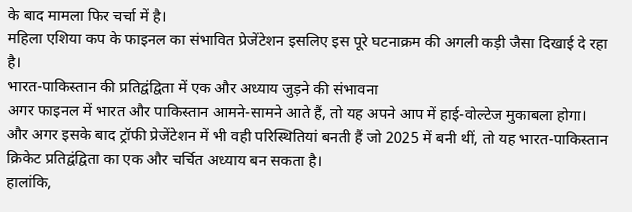के बाद मामला फिर चर्चा में है।
महिला एशिया कप के फाइनल का संभावित प्रेजेंटेशन इसलिए इस पूरे घटनाक्रम की अगली कड़ी जैसा दिखाई दे रहा है।
भारत-पाकिस्तान की प्रतिद्वंद्विता में एक और अध्याय जुड़ने की संभावना
अगर फाइनल में भारत और पाकिस्तान आमने-सामने आते हैं, तो यह अपने आप में हाई-वोल्टेज मुकाबला होगा। और अगर इसके बाद ट्रॉफी प्रेजेंटेशन में भी वही परिस्थितियां बनती हैं जो 2025 में बनी थीं, तो यह भारत-पाकिस्तान क्रिकेट प्रतिद्वंद्विता का एक और चर्चित अध्याय बन सकता है।
हालांकि,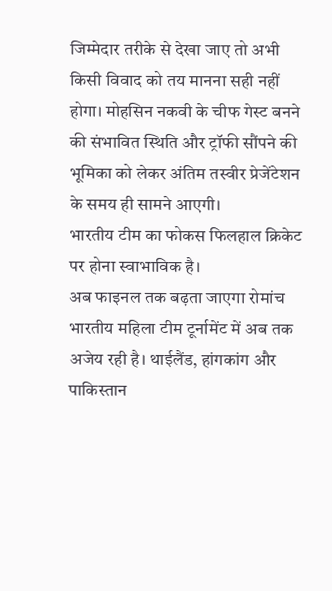जिम्मेदार तरीके से देखा जाए तो अभी किसी विवाद को तय मानना सही नहीं होगा। मोहसिन नकवी के चीफ गेस्ट बनने की संभावित स्थिति और ट्रॉफी सौंपने की भूमिका को लेकर अंतिम तस्वीर प्रेजेंटेशन के समय ही सामने आएगी।
भारतीय टीम का फोकस फिलहाल क्रिकेट पर होना स्वाभाविक है।
अब फाइनल तक बढ़ता जाएगा रोमांच
भारतीय महिला टीम टूर्नामेंट में अब तक अजेय रही है। थाईलैंड, हांगकांग और पाकिस्तान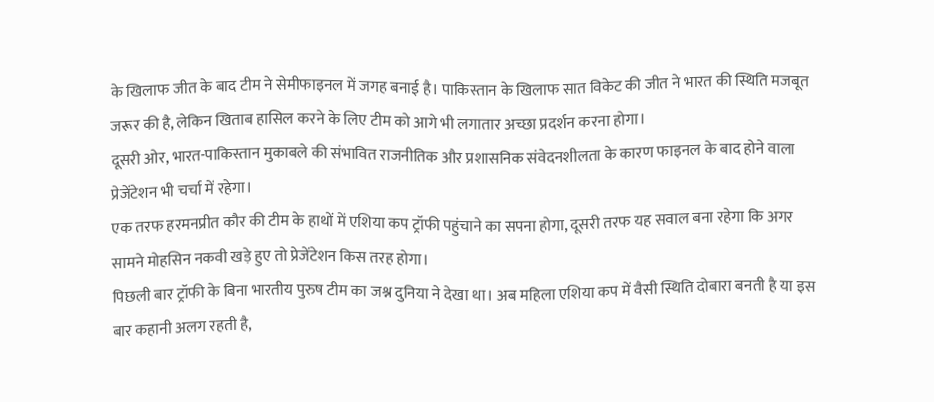के खिलाफ जीत के बाद टीम ने सेमीफाइनल में जगह बनाई है। पाकिस्तान के खिलाफ सात विकेट की जीत ने भारत की स्थिति मजबूत जरूर की है, लेकिन खिताब हासिल करने के लिए टीम को आगे भी लगातार अच्छा प्रदर्शन करना होगा।
दूसरी ओर, भारत-पाकिस्तान मुकाबले की संभावित राजनीतिक और प्रशासनिक संवेदनशीलता के कारण फाइनल के बाद होने वाला प्रेजेंटेशन भी चर्चा में रहेगा।
एक तरफ हरमनप्रीत कौर की टीम के हाथों में एशिया कप ट्रॉफी पहुंचाने का सपना होगा, दूसरी तरफ यह सवाल बना रहेगा कि अगर सामने मोहसिन नकवी खड़े हुए तो प्रेजेंटेशन किस तरह होगा।
पिछली बार ट्रॉफी के बिना भारतीय पुरुष टीम का जश्न दुनिया ने देखा था। अब महिला एशिया कप में वैसी स्थिति दोबारा बनती है या इस बार कहानी अलग रहती है,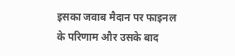इसका जवाब मैदान पर फाइनल के परिणाम और उसके बाद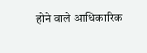होने वाले आधिकारिक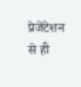प्रेजेंटेशन से ही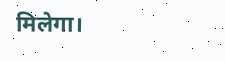मिलेगा।